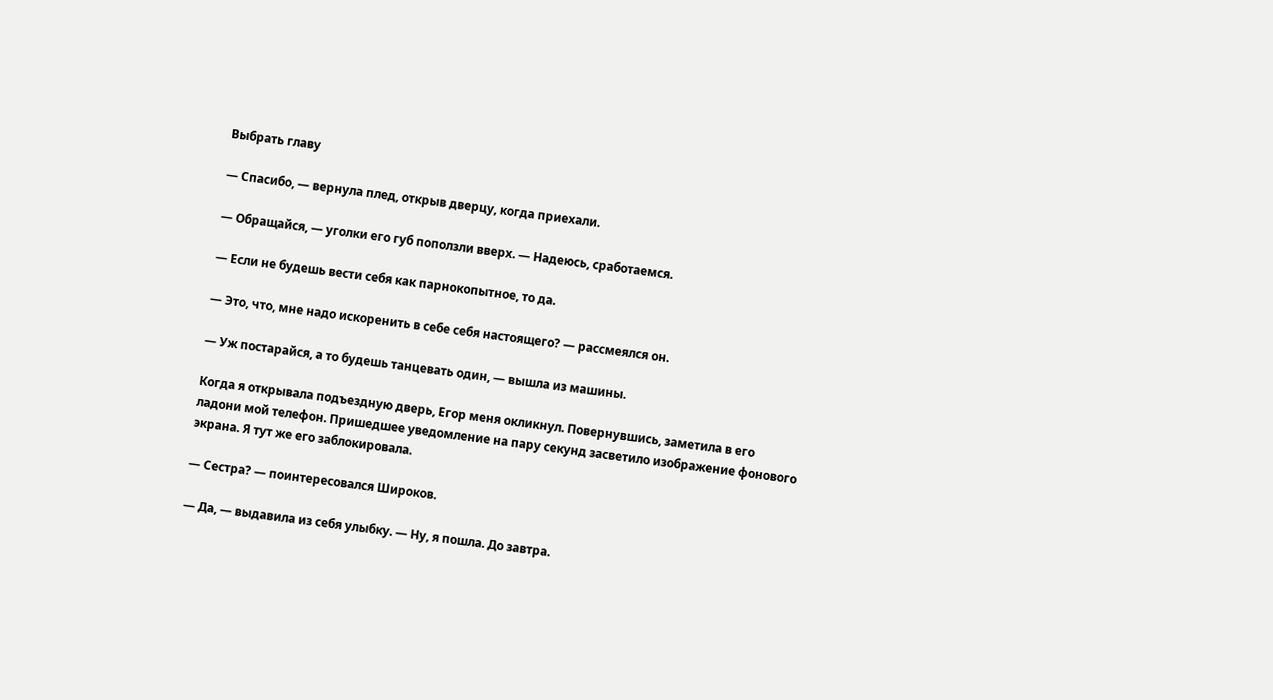Выбрать главу

— Спасибо, — вернула плед, открыв дверцу, когда приехали.

— Обращайся, — уголки его губ поползли вверх. — Надеюсь, сработаемся.

— Если не будешь вести себя как парнокопытное, то да.

— Это, что, мне надо искоренить в себе себя настоящего? — рассмеялся он.

— Уж постарайся, а то будешь танцевать один, — вышла из машины.

Когда я открывала подъездную дверь, Егор меня окликнул. Повернувшись, заметила в его ладони мой телефон. Пришедшее уведомление на пару секунд засветило изображение фонового экрана. Я тут же его заблокировала.

— Сестра? — поинтересовался Широков.

— Да, — выдавила из себя улыбку. — Ну, я пошла. До завтра.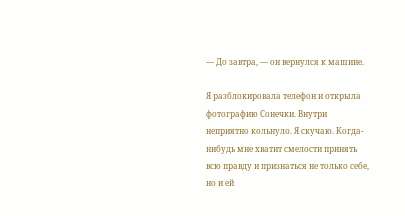— До завтра, — он вернулся к машине.

Я разблокировала телефон и открыла фотографию Сонечки. Внутри неприятно кольнуло. Я скучаю. Когда-нибудь мне хватит смелости принять всю правду и признаться не только себе, но и ей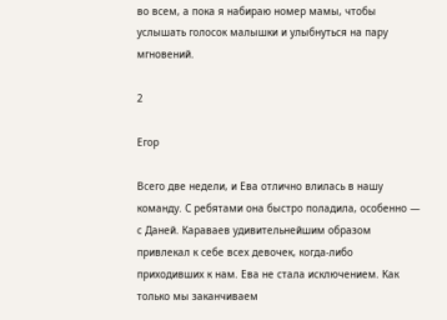во всем, а пока я набираю номер мамы, чтобы услышать голосок малышки и улыбнуться на пару мгновений.

2

Егор

Всего две недели, и Ева отлично влилась в нашу команду. С ребятами она быстро поладила, особенно — с Даней. Караваев удивительнейшим образом привлекал к себе всех девочек, когда-либо приходивших к нам. Ева не стала исключением. Как только мы заканчиваем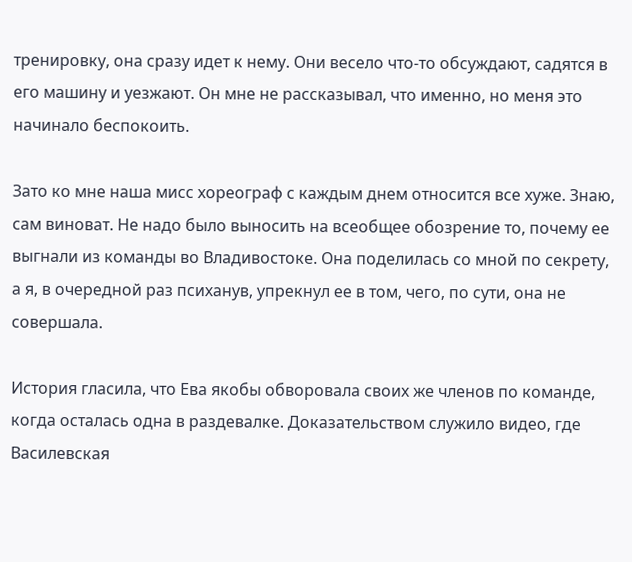тренировку, она сразу идет к нему. Они весело что-то обсуждают, садятся в его машину и уезжают. Он мне не рассказывал, что именно, но меня это начинало беспокоить.

Зато ко мне наша мисс хореограф с каждым днем относится все хуже. Знаю, сам виноват. Не надо было выносить на всеобщее обозрение то, почему ее выгнали из команды во Владивостоке. Она поделилась со мной по секрету, а я, в очередной раз психанув, упрекнул ее в том, чего, по сути, она не совершала.

История гласила, что Ева якобы обворовала своих же членов по команде, когда осталась одна в раздевалке. Доказательством служило видео, где Василевская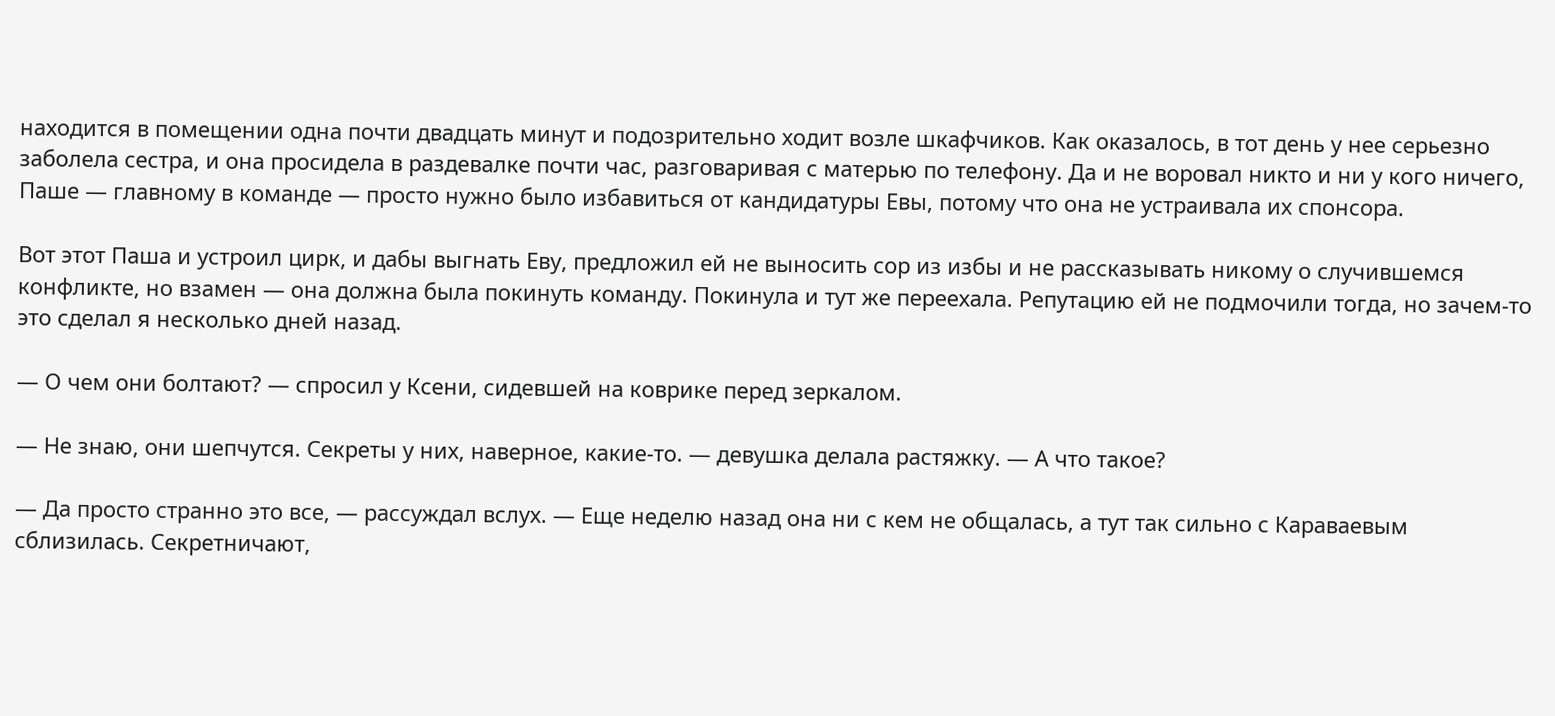находится в помещении одна почти двадцать минут и подозрительно ходит возле шкафчиков. Как оказалось, в тот день у нее серьезно заболела сестра, и она просидела в раздевалке почти час, разговаривая с матерью по телефону. Да и не воровал никто и ни у кого ничего, Паше — главному в команде — просто нужно было избавиться от кандидатуры Евы, потому что она не устраивала их спонсора.

Вот этот Паша и устроил цирк, и дабы выгнать Еву, предложил ей не выносить сор из избы и не рассказывать никому о случившемся конфликте, но взамен — она должна была покинуть команду. Покинула и тут же переехала. Репутацию ей не подмочили тогда, но зачем-то это сделал я несколько дней назад.

— О чем они болтают? — спросил у Ксени, сидевшей на коврике перед зеркалом.

— Не знаю, они шепчутся. Секреты у них, наверное, какие-то. — девушка делала растяжку. — А что такое?

— Да просто странно это все, — рассуждал вслух. — Еще неделю назад она ни с кем не общалась, а тут так сильно с Караваевым сблизилась. Секретничают,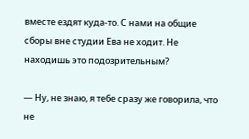вместе ездят куда-то. С нами на общие сборы вне студии Ева не ходит. Не находишь это подозрительным?

— Ну, не знаю, я тебе сразу же говорила, что не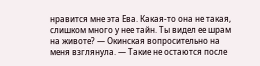нравится мне эта Ева. Какая-то она не такая, слишком много у нее тайн. Ты видел ее шрам на животе? — Окинская вопросительно на меня взглянула. — Такие не остаются после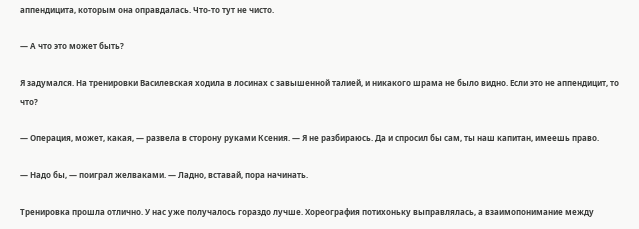аппендицита, которым она оправдалась. Что-то тут не чисто.

— А что это может быть?

Я задумался. На тренировки Василевская ходила в лосинах с завышенной талией, и никакого шрама не было видно. Если это не аппендицит, то что?

— Операция, может, какая, — развела в сторону руками Ксения. — Я не разбираюсь. Да и спросил бы сам, ты наш капитан, имеешь право.

— Надо бы, — поиграл желваками. — Ладно, вставай, пора начинать.

Тренировка прошла отлично. У нас уже получалось гораздо лучше. Хореография потихоньку выправлялась, а взаимопонимание между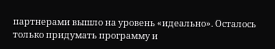партнерами вышло на уровень «идеально». Осталось только придумать программу и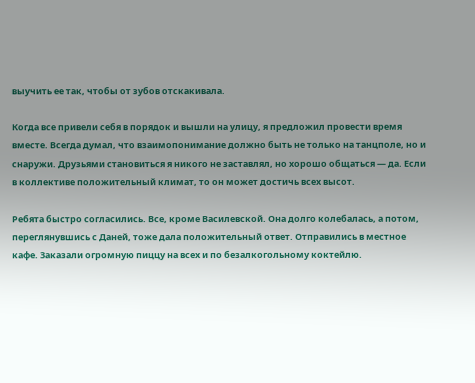выучить ее так, чтобы от зубов отскакивала.

Когда все привели себя в порядок и вышли на улицу, я предложил провести время вместе. Всегда думал, что взаимопонимание должно быть не только на танцполе, но и снаружи. Друзьями становиться я никого не заставлял, но хорошо общаться — да. Если в коллективе положительный климат, то он может достичь всех высот.

Ребята быстро согласились. Все, кроме Василевской. Она долго колебалась, а потом, переглянувшись с Даней, тоже дала положительный ответ. Отправились в местное кафе. Заказали огромную пиццу на всех и по безалкогольному коктейлю.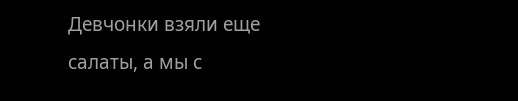Девчонки взяли еще салаты, а мы с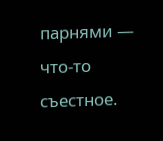парнями — что-то съестное.